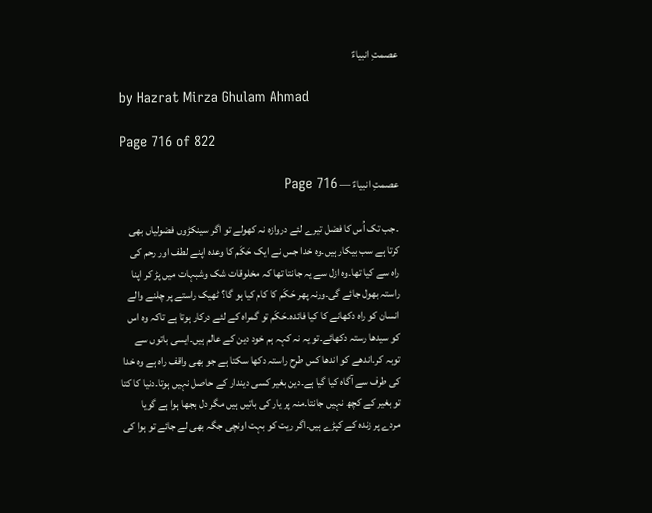عصمتِ انبیاءؑ

by Hazrat Mirza Ghulam Ahmad

Page 716 of 822

عصمتِ انبیاءؑ — Page 716

۔جب تک اُس کا فضل تیرے لئے دروازہ نہ کھولے تو اگر سینکڑوں فضولیاں بھی کرتا ہے سب بیکار ہیں۔وہ خدا جس نے ایک حَکَم کا وعدہ اپنے لطف اور رحم کی راہ سے کیا تھا۔وہ ازل سے یہ جانتا تھا کہ مخلوقات شک وشبہات میں پڑ کر اپنا راستہ بھول جائے گی۔ورنہ پھر حَکَم کا کام کیا ہو گا؟ ٹھیک راستے پر چلنے والے انسان کو راہ دکھانے کا کیا فائدہ۔حَکَم تو گمراہ کے لئے درکار ہوتا ہے تاکہ وہ اس کو سیدھا رستہ دکھائے۔تو یہ نہ کہہ ہم خود دین کے عالم ہیں۔ایسی باتوں سے توبہ کر۔اندھے کو اندھا کس طرح راستہ دکھا سکتا ہے جو بھی واقف راہ ہے وہ خدا کی طرف سے آگاہ کیا گیا ہے۔دین بغیر کسی دیندار کے حاصل نہیں ہوتا۔دنیا کا کتا تو بغیر کے کچھ نہیں جانتا۔منہ پر یار کی باتیں ہیں مگر دل بجھا ہوا ہے گویا مردے پر زندہ کے کپڑے ہیں۔اگر ریت کو بہت اونچی جگہ بھی لے جائے تو ہوا کی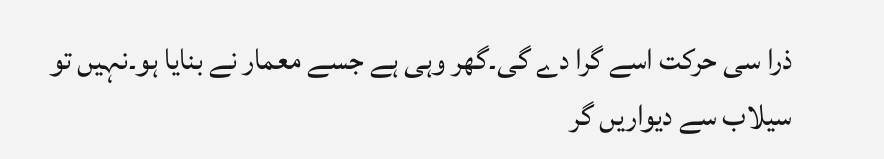ذرا سی حرکت اسے گرا دے گی۔گھر وہی ہے جسے معمار نے بنایا ہو۔نہیں تو سیلاب سے دیواریں گر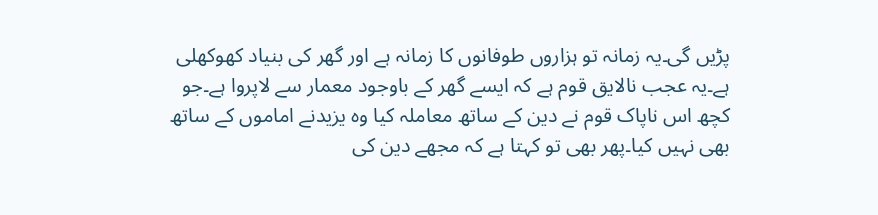پڑیں گی۔یہ زمانہ تو ہزاروں طوفانوں کا زمانہ ہے اور گھر کی بنیاد کھوکھلی ہے۔یہ عجب نالایق قوم ہے کہ ایسے گھر کے باوجود معمار سے لاپروا ہے۔جو کچھ اس ناپاک قوم نے دین کے ساتھ معاملہ کیا وہ یزیدنے اماموں کے ساتھ بھی نہیں کیا۔پھر بھی تو کہتا ہے کہ مجھے دین کی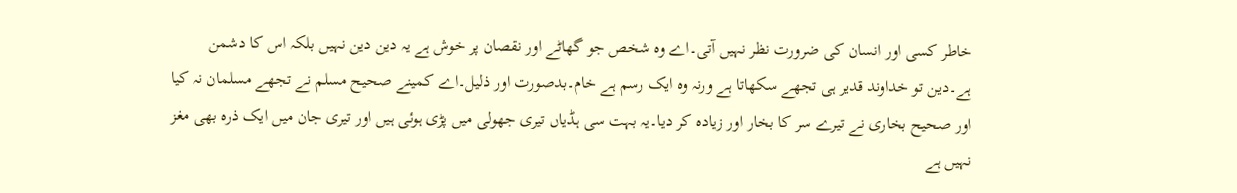خاطر کسی اور انسان کی ضرورت نظر نہیں آتی۔اے وہ شخص جو گھاٹے اور نقصان پر خوش ہے یہ دین دین نہیں بلکہ اس کا دشمن ہے۔دین تو خداوند قدیر ہی تجھے سکھاتا ہے ورنہ وہ ایک رسم ہے خام۔بدصورت اور ذلیل۔اے کمینے صحیح مسلم نے تجھے مسلمان نہ کیا اور صحیح بخاری نے تیرے سر کا بخار اور زیادہ کر دیا۔یہ بہت سی ہڈیاں تیری جھولی میں پڑی ہوئی ہیں اور تیری جان میں ایک ذرہ بھی مغز نہیں ہے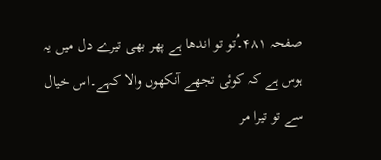صفحہ ۴۸۱۔ُتو تو اندھا ہے پھر بھی تیرے دل میں یہ ہوس ہے کہ کوئی تجھے آنکھوں والا کہے۔اس خیال سے تو تیرا مر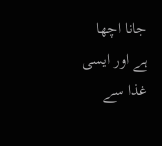جانا اچھا ہے اور ایسی غذا سے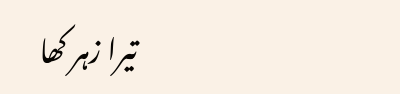تیرا زہر کھا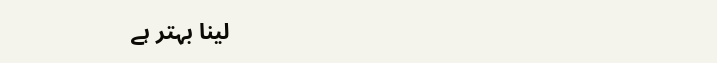لینا بہتر ہے